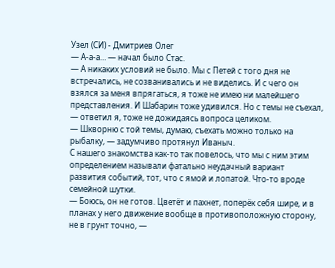Узел (СИ) - Дмитриев Олег
— А-а-а… — начал было Стас.
— А никаких условий не было. Мы с Петей с того дня не встречались, не созванивались и не виделись. И с чего он взялся за меня впрягаться, я тоже не имею ни малейшего представления. И Шабарин тоже удивился. Но с темы не съехал, — ответил я, тоже не дожидаясь вопроса целиком.
— Шкворню с той темы, думаю, съехать можно только на рыбалку, — задумчиво протянул Иваныч.
С нашего знакомства как-то так повелось, что мы с ним этим определением называли фатально неудачный вариант развития событий, тот, что с ямой и лопатой. Что-то вроде семейной шутки.
— Боюсь, он не готов. Цветёт и пахнет, поперёк себя шире, и в планах у него движение вообще в противоположную сторону, не в грунт точно, —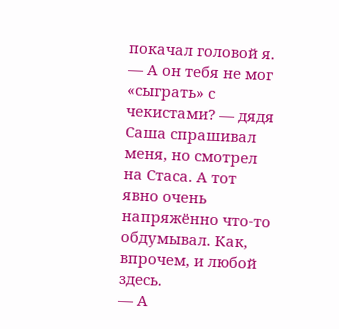покачал головой я.
— А он тебя не мог «сыграть» с чекистами? — дядя Саша спрашивал меня, но смотрел на Стаса. А тот явно очень напряжённо что-то обдумывал. Как, впрочем, и любой здесь.
— А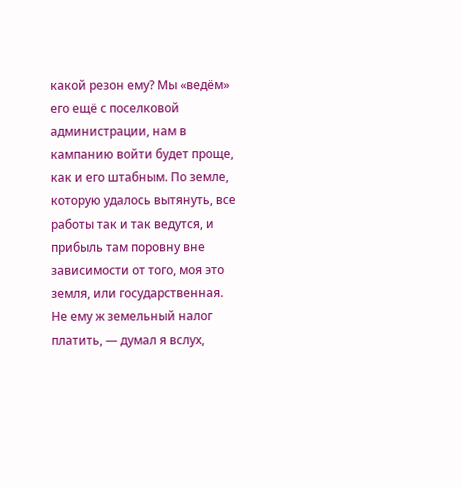какой резон ему? Мы «ведём» его ещё с поселковой администрации, нам в кампанию войти будет проще, как и его штабным. По земле, которую удалось вытянуть, все работы так и так ведутся, и прибыль там поровну вне зависимости от того, моя это земля, или государственная. Не ему ж земельный налог платить, — думал я вслух,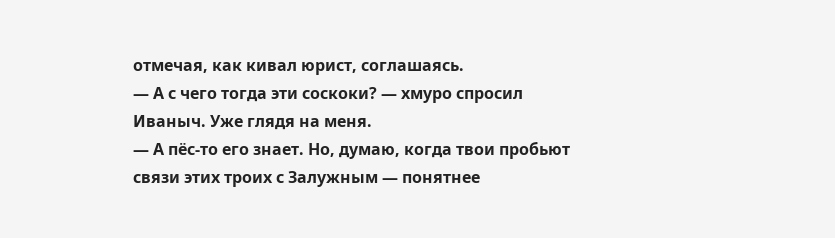отмечая, как кивал юрист, соглашаясь.
— А с чего тогда эти соскоки? — хмуро спросил Иваныч. Уже глядя на меня.
— А пёс-то его знает. Но, думаю, когда твои пробьют связи этих троих с Залужным — понятнее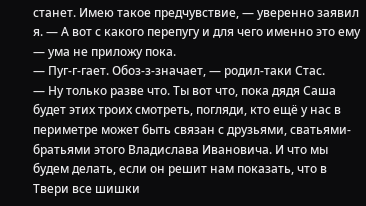станет. Имею такое предчувствие, — уверенно заявил я. — А вот с какого перепугу и для чего именно это ему — ума не приложу пока.
— Пуг-г-гает. Обоз-з-значает, — родил-таки Стас.
— Ну только разве что. Ты вот что, пока дядя Саша будет этих троих смотреть, погляди, кто ещё у нас в периметре может быть связан с друзьями, сватьями-братьями этого Владислава Ивановича. И что мы будем делать, если он решит нам показать, что в Твери все шишки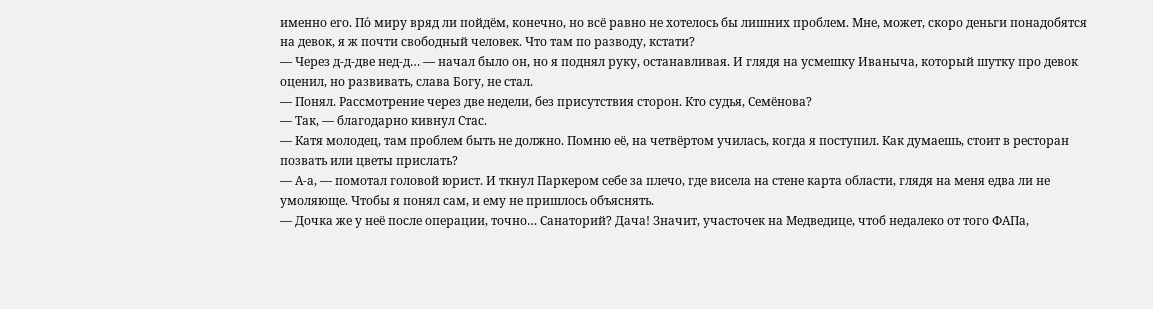именно его. По́ миру вряд ли пойдём, конечно, но всё равно не хотелось бы лишних проблем. Мне, может, скоро деньги понадобятся на девок, я ж почти свободный человек. Что там по разводу, кстати?
— Через д-д-две нед-д… — начал было он, но я поднял руку, останавливая. И глядя на усмешку Иваныча, который шутку про девок оценил, но развивать, слава Богу, не стал.
— Понял. Рассмотрение через две недели, без присутствия сторон. Кто судья, Семёнова?
— Так, — благодарно кивнул Стас.
— Катя молодец, там проблем быть не должно. Помню её, на четвёртом училась, когда я поступил. Как думаешь, стоит в ресторан позвать или цветы прислать?
— А-а, — помотал головой юрист. И ткнул Паркером себе за плечо, где висела на стене карта области, глядя на меня едва ли не умоляюще. Чтобы я понял сам, и ему не пришлось объяснять.
— Дочка же у неё после операции, точно… Санаторий? Дача! Значит, участочек на Медведице, чтоб недалеко от того ФАПа,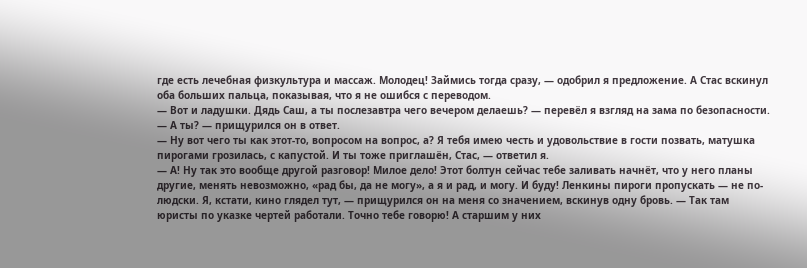где есть лечебная физкультура и массаж. Молодец! Займись тогда сразу, — одобрил я предложение. А Стас вскинул оба больших пальца, показывая, что я не ошибся с переводом.
— Вот и ладушки. Дядь Саш, а ты послезавтра чего вечером делаешь? — перевёл я взгляд на зама по безопасности.
— А ты? — прищурился он в ответ.
— Ну вот чего ты как этот-то, вопросом на вопрос, а? Я тебя имею честь и удовольствие в гости позвать, матушка пирогами грозилась, с капустой. И ты тоже приглашён, Стас, — ответил я.
— А! Ну так это вообще другой разговор! Милое дело! Этот болтун сейчас тебе заливать начнёт, что у него планы другие, менять невозможно, «рад бы, да не могу», а я и рад, и могу. И буду! Ленкины пироги пропускать — не по-людски. Я, кстати, кино глядел тут, — прищурился он на меня со значением, вскинув одну бровь. — Так там юристы по указке чертей работали. Точно тебе говорю! А старшим у них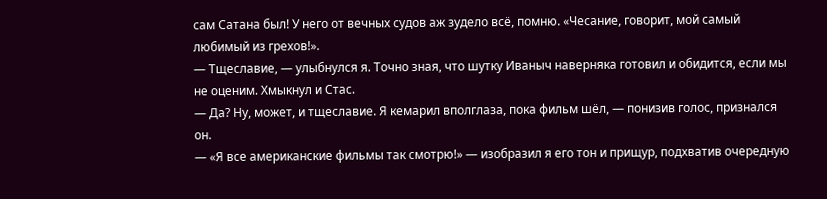сам Сатана был! У него от вечных судов аж зудело всё, помню. «Чесание, говорит, мой самый любимый из грехов!».
— Тщеславие, — улыбнулся я. Точно зная, что шутку Иваныч наверняка готовил и обидится, если мы не оценим. Хмыкнул и Стас.
— Да? Ну, может, и тщеславие. Я кемарил вполглаза, пока фильм шёл, — понизив голос, признался он.
— «Я все американские фильмы так смотрю!» — изобразил я его тон и прищур, подхватив очередную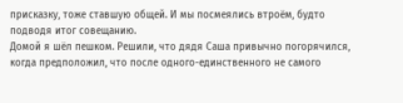присказку, тоже ставшую общей. И мы посмеялись втроём, будто подводя итог совещанию.
Домой я шёл пешком. Решили, что дядя Саша привычно погорячился, когда предположил, что после одного-единственного не самого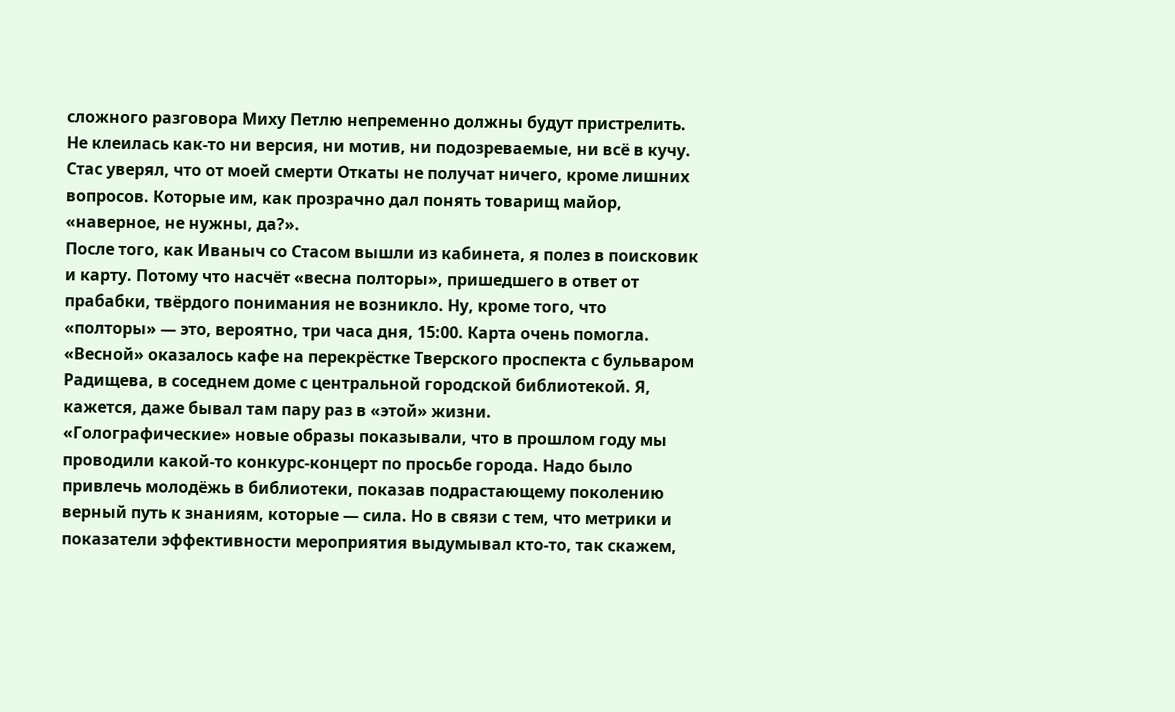сложного разговора Миху Петлю непременно должны будут пристрелить. Не клеилась как-то ни версия, ни мотив, ни подозреваемые, ни всё в кучу. Стас уверял, что от моей смерти Откаты не получат ничего, кроме лишних вопросов. Которые им, как прозрачно дал понять товарищ майор, «наверное, не нужны, да?».
После того, как Иваныч со Стасом вышли из кабинета, я полез в поисковик и карту. Потому что насчёт «весна полторы», пришедшего в ответ от прабабки, твёрдого понимания не возникло. Ну, кроме того, что «полторы» — это, вероятно, три часа дня, 15:00. Карта очень помогла. «Весной» оказалось кафе на перекрёстке Тверского проспекта с бульваром Радищева, в соседнем доме с центральной городской библиотекой. Я, кажется, даже бывал там пару раз в «этой» жизни.
«Голографические» новые образы показывали, что в прошлом году мы проводили какой-то конкурс-концерт по просьбе города. Надо было привлечь молодёжь в библиотеки, показав подрастающему поколению верный путь к знаниям, которые — сила. Но в связи с тем, что метрики и показатели эффективности мероприятия выдумывал кто-то, так скажем,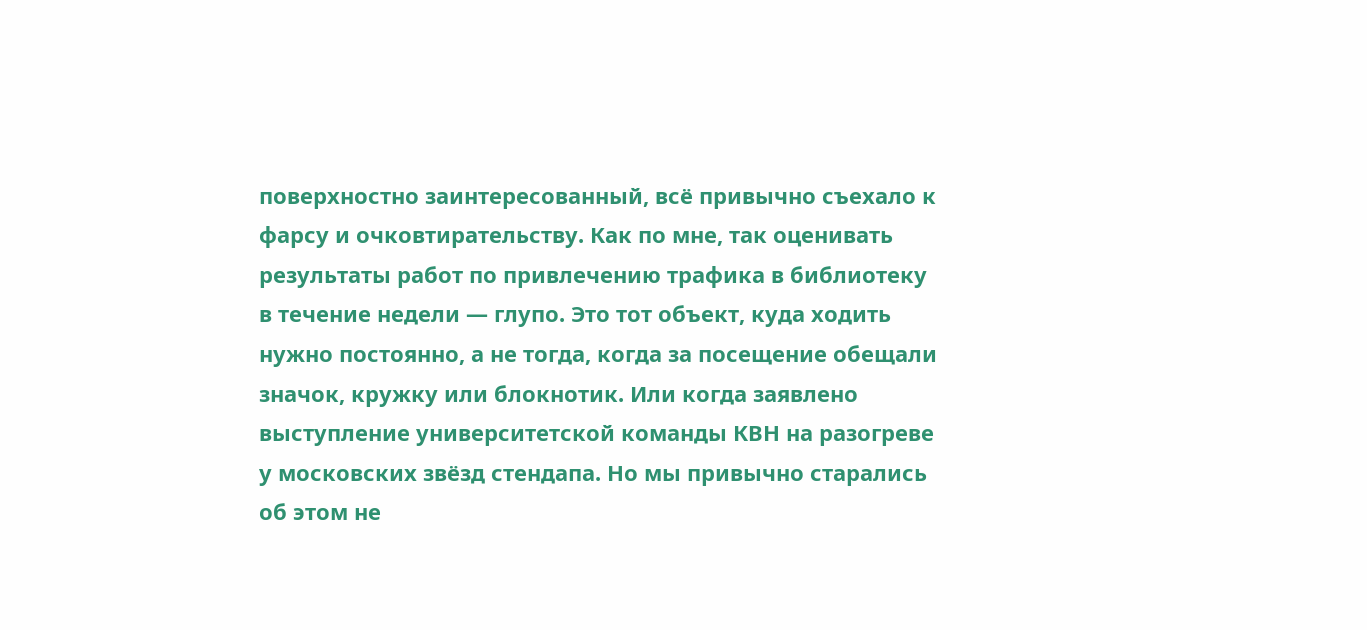поверхностно заинтересованный, всё привычно съехало к фарсу и очковтирательству. Как по мне, так оценивать результаты работ по привлечению трафика в библиотеку в течение недели — глупо. Это тот объект, куда ходить нужно постоянно, а не тогда, когда за посещение обещали значок, кружку или блокнотик. Или когда заявлено выступление университетской команды КВН на разогреве у московских звёзд стендапа. Но мы привычно старались об этом не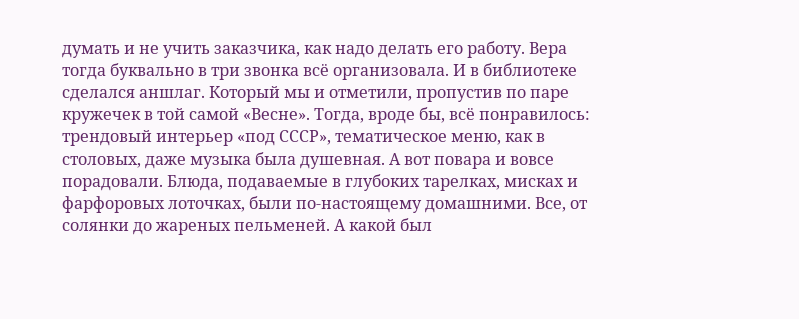думать и не учить заказчика, как надо делать его работу. Вера тогда буквально в три звонка всё организовала. И в библиотеке сделался аншлаг. Который мы и отметили, пропустив по паре кружечек в той самой «Весне». Тогда, вроде бы, всё понравилось: трендовый интерьер «под СССР», тематическое меню, как в столовых, даже музыка была душевная. А вот повара и вовсе порадовали. Блюда, подаваемые в глубоких тарелках, мисках и фарфоровых лоточках, были по-настоящему домашними. Все, от солянки до жареных пельменей. А какой был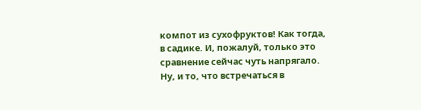компот из сухофруктов! Как тогда, в садике. И, пожалуй, только это сравнение сейчас чуть напрягало. Ну, и то, что встречаться в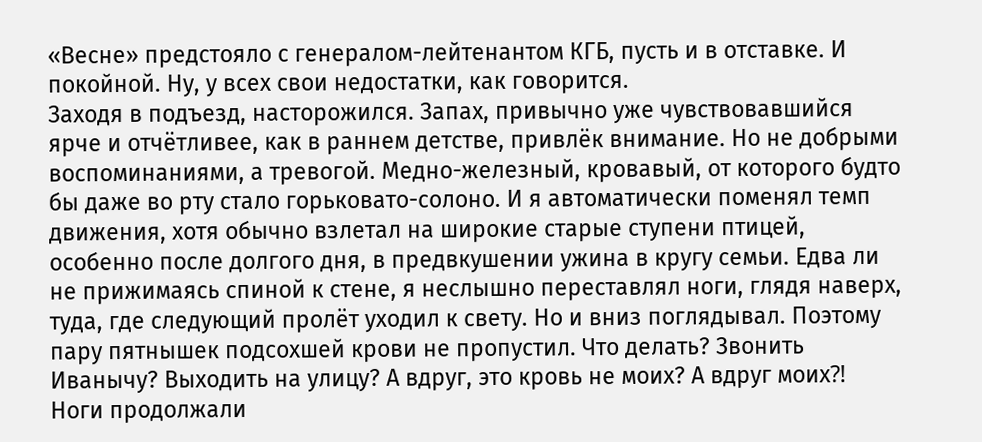«Весне» предстояло с генералом-лейтенантом КГБ, пусть и в отставке. И покойной. Ну, у всех свои недостатки, как говорится.
Заходя в подъезд, насторожился. Запах, привычно уже чувствовавшийся ярче и отчётливее, как в раннем детстве, привлёк внимание. Но не добрыми воспоминаниями, а тревогой. Медно-железный, кровавый, от которого будто бы даже во рту стало горьковато-солоно. И я автоматически поменял темп движения, хотя обычно взлетал на широкие старые ступени птицей, особенно после долгого дня, в предвкушении ужина в кругу семьи. Едва ли не прижимаясь спиной к стене, я неслышно переставлял ноги, глядя наверх, туда, где следующий пролёт уходил к свету. Но и вниз поглядывал. Поэтому пару пятнышек подсохшей крови не пропустил. Что делать? Звонить Иванычу? Выходить на улицу? А вдруг, это кровь не моих? А вдруг моих⁈
Ноги продолжали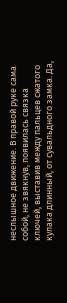неслышное движение. В правой руке сама собой, не звякнув, появилась связка ключей, выставив между пальцев сжатого кулака длинный, от сувальдного замка. Да,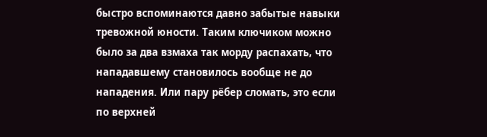быстро вспоминаются давно забытые навыки тревожной юности. Таким ключиком можно было за два взмаха так морду распахать, что нападавшему становилось вообще не до нападения. Или пару рёбер сломать, это если по верхней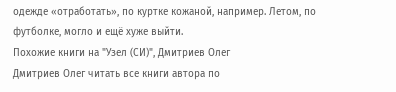одежде «отработать», по куртке кожаной, например. Летом, по футболке, могло и ещё хуже выйти.
Похожие книги на "Узел (СИ)", Дмитриев Олег
Дмитриев Олег читать все книги автора по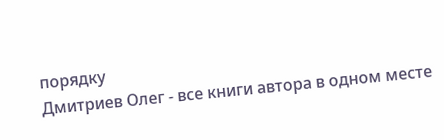порядку
Дмитриев Олег - все книги автора в одном месте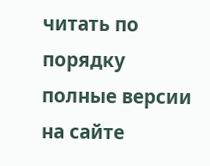читать по порядку полные версии на сайте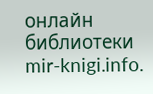онлайн библиотеки mir-knigi.info.